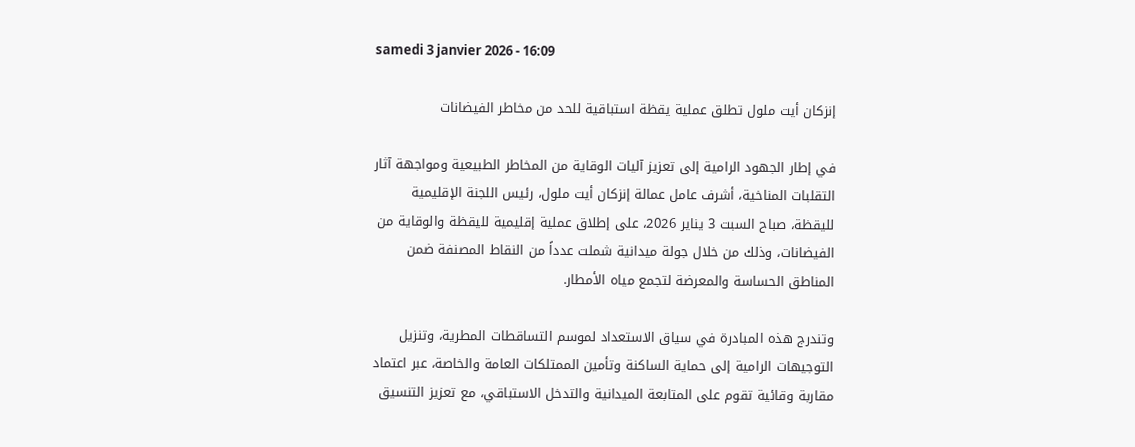samedi 3 janvier 2026 - 16:09

إنزكان أيت ملول تطلق عملية يقظة استباقية للحد من مخاطر الفيضانات

في إطار الجهود الرامية إلى تعزيز آليات الوقاية من المخاطر الطبيعية ومواجهة آثار التقلبات المناخية، أشرف عامل عمالة إنزكان أيت ملول، رئيس اللجنة الإقليمية لليقظة، صباح السبت 3 يناير 2026، على إطلاق عملية إقليمية لليقظة والوقاية من الفيضانات، وذلك من خلال جولة ميدانية شملت عدداً من النقاط المصنفة ضمن المناطق الحساسة والمعرضة لتجمع مياه الأمطار.

وتندرج هذه المبادرة في سياق الاستعداد لموسم التساقطات المطرية، وتنزيل التوجيهات الرامية إلى حماية الساكنة وتأمين الممتلكات العامة والخاصة، عبر اعتماد مقاربة وقائية تقوم على المتابعة الميدانية والتدخل الاستباقي، مع تعزيز التنسيق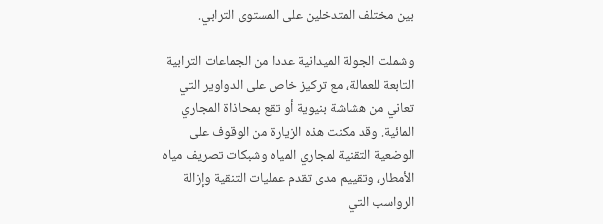بين مختلف المتدخلين على المستوى الترابي.

وشملت الجولة الميدانية عددا من الجماعات الترابية التابعة للعمالة، مع تركيز خاص على الدواوير التي تعاني من هشاشة بنيوية أو تقع بمحاذاة المجاري المائية. وقد مكنت هذه الزيارة من الوقوف على الوضعية التقنية لمجاري المياه وشبكات تصريف مياه الأمطار، وتقييم مدى تقدم عمليات التنقية وإزالة الرواسب التي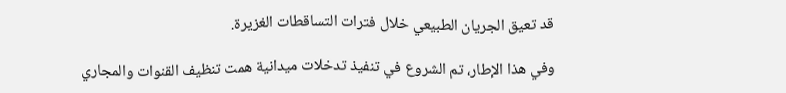قد تعيق الجريان الطبيعي خلال فترات التساقطات الغزيرة.

وفي هذا الإطار، تم الشروع في تنفيذ تدخلات ميدانية همت تنظيف القنوات والمجاري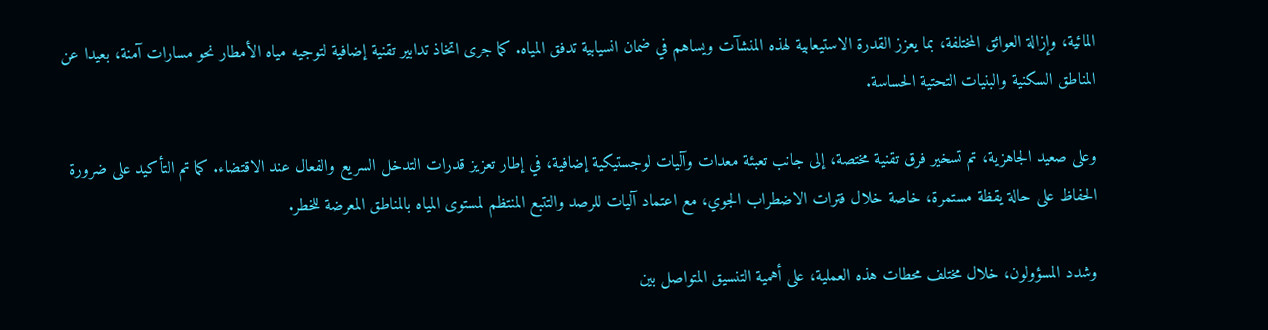المائية، وإزالة العوائق المختلفة، بما يعزز القدرة الاستيعابية لهذه المنشآت ويساهم في ضمان انسيابية تدفق المياه. كما جرى اتخاذ تدابير تقنية إضافية لتوجيه مياه الأمطار نحو مسارات آمنة، بعيدا عن المناطق السكنية والبنيات التحتية الحساسة.

وعلى صعيد الجاهزية، تم تسخير فرق تقنية مختصة، إلى جانب تعبئة معدات وآليات لوجستيكية إضافية، في إطار تعزيز قدرات التدخل السريع والفعال عند الاقتضاء. كما تم التأكيد على ضرورة الحفاظ على حالة يقظة مستمرة، خاصة خلال فترات الاضطراب الجوي، مع اعتماد آليات للرصد والتتبع المنتظم لمستوى المياه بالمناطق المعرضة للخطر.

وشدد المسؤولون، خلال مختلف محطات هذه العملية، على أهمية التنسيق المتواصل بين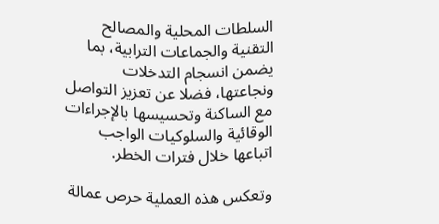السلطات المحلية والمصالح التقنية والجماعات الترابية، بما يضمن انسجام التدخلات ونجاعتها، فضلا عن تعزيز التواصل مع الساكنة وتحسيسها بالإجراءات الوقائية والسلوكيات الواجب اتباعها خلال فترات الخطر.

وتعكس هذه العملية حرص عمالة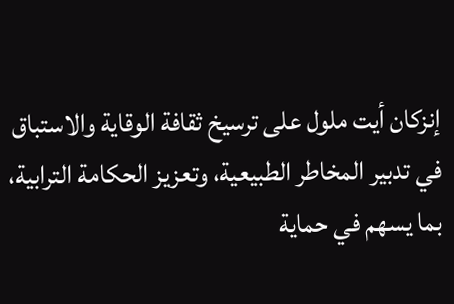إنزكان أيت ملول على ترسيخ ثقافة الوقاية والاستباق في تدبير المخاطر الطبيعية، وتعزيز الحكامة الترابية، بما يسهم في حماية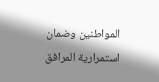المواطنين وضمان استمرارية المرافق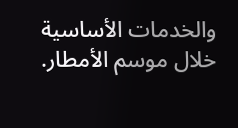والخدمات الأساسية خلال موسم الأمطار.